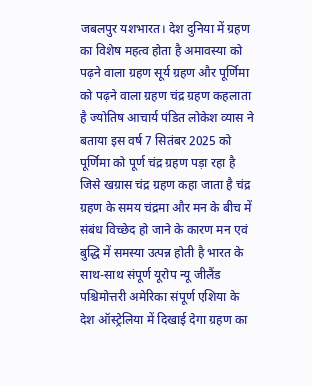जबलपुर यशभारत। देश दुनिया में ग्रहण का विशेष महत्व होता है अमावस्या को पढ़ने वाला ग्रहण सूर्य ग्रहण और पूर्णिमा को पढ़ने वाला ग्रहण चंद्र ग्रहण कहलाता है ज्योतिष आचार्य पंडित लोकेश व्यास ने बताया इस वर्ष 7 सितंबर 2025 को पूर्णिमा को पूर्ण चंद्र ग्रहण पड़ा रहा है जिसे खग्रास चंद्र ग्रहण कहा जाता है चंद्र ग्रहण के समय चंद्रमा और मन के बीच में संबंध विच्छेद हो जाने के कारण मन एवं बुद्धि में समस्या उत्पन्न होती है भारत के साथ-साथ संपूर्ण यूरोप न्यू जीलैंड पश्चिमोत्तरी अमेरिका संपूर्ण एशिया के देश ऑस्ट्रेलिया में दिखाई देगा ग्रहण का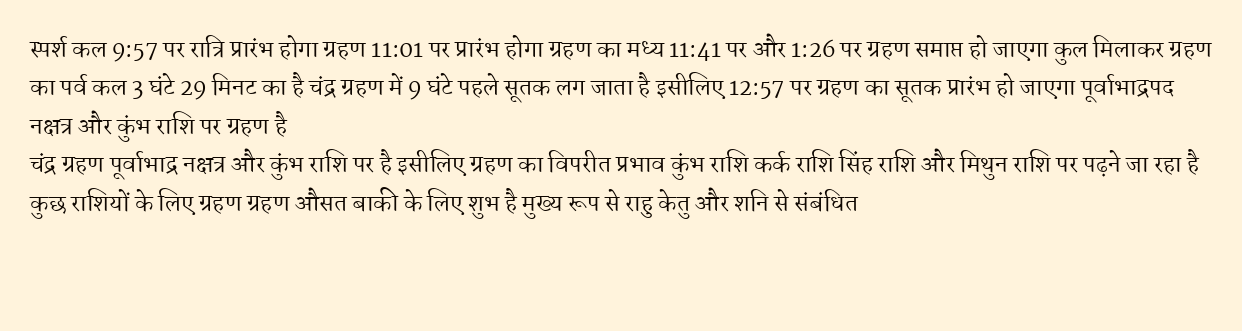स्पर्श कल 9:57 पर रात्रि प्रारंभ होगा ग्रहण 11:01 पर प्रारंभ होगा ग्रहण का मध्य 11:41 पर और 1:26 पर ग्रहण समाप्त हो जाएगा कुल मिलाकर ग्रहण का पर्व कल 3 घंटे 29 मिनट का है चंद्र ग्रहण में 9 घंटे पहले सूतक लग जाता है इसीलिए 12:57 पर ग्रहण का सूतक प्रारंभ हो जाएगा पूर्वाभाद्रपद नक्षत्र और कुंभ राशि पर ग्रहण है
चंद्र ग्रहण पूर्वाभाद्र नक्षत्र और कुंभ राशि पर है इसीलिए ग्रहण का विपरीत प्रभाव कुंभ राशि कर्क राशि सिंह राशि और मिथुन राशि पर पढ़ने जा रहा है कुछ राशियों के लिए ग्रहण ग्रहण औसत बाकी के लिए शुभ है मुख्य रूप से राहु केतु और शनि से संबंधित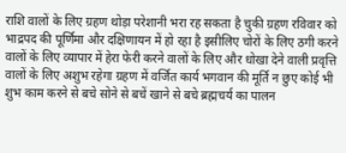राशि वालों के लिए ग्रहण थोड़ा परेशानी भरा रह सकता है चुकी ग्रहण रविवार को भाद्रपद की पूर्णिमा और दक्षिणायन में हो रहा है इसीलिए चोरों के लिए ठगी करने वालों के लिए व्यापार में हेरा फेरी करने वालों के लिए और धोखा देने वाली प्रवृत्ति वालों के लिए अशुभ रहेगा ग्रहण में वर्जित कार्य भगवान की मूर्ति न छुए कोई भी शुभ काम करने से बचे सोने से बचें खाने से बचे ब्रह्मचर्य का पालन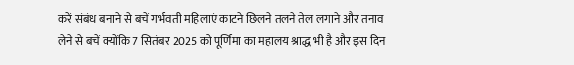करें संबंध बनाने से बचें गर्भवती महिलाएं काटने छिलने तलने तेल लगाने और तनाव लेने से बचें क्योंकि 7 सितंबर 2025 को पूर्णिमा का महालय श्राद्ध भी है और इस दिन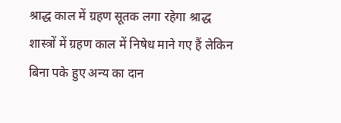श्राद्ध काल में ग्रहण सूतक लगा रहेगा श्राद्ध शास्त्रों में ग्रहण काल में निषेध माने गए हैं लेकिन बिना पके हुए अन्य का दान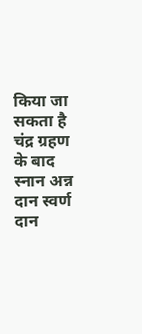किया जा सकता है चंद्र ग्रहण के बाद स्नान अन्न दान स्वर्ण दान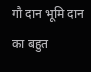गौ दान भूमि दान का बहुत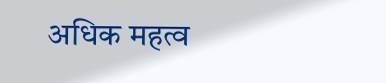अधिक महत्व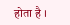होता है ।